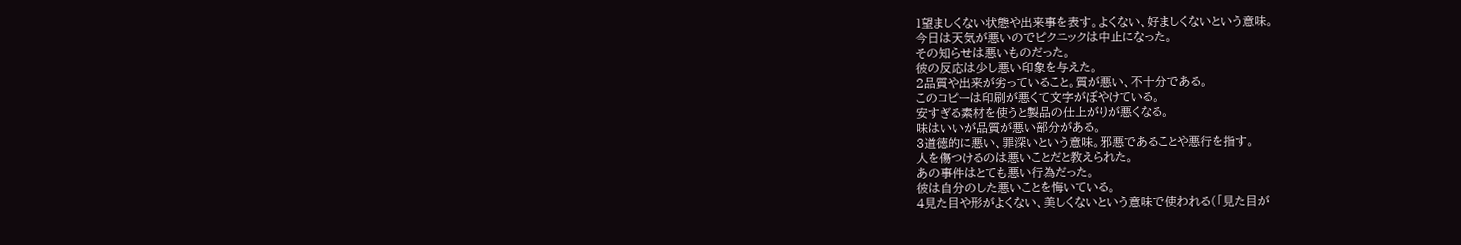1望ましくない状態や出来事を表す。よくない、好ましくないという意味。
今日は天気が悪いのでピクニックは中止になった。
その知らせは悪いものだった。
彼の反応は少し悪い印象を与えた。
2品質や出来が劣っていること。質が悪い、不十分である。
このコピーは印刷が悪くて文字がぼやけている。
安すぎる素材を使うと製品の仕上がりが悪くなる。
味はいいが品質が悪い部分がある。
3道徳的に悪い、罪深いという意味。邪悪であることや悪行を指す。
人を傷つけるのは悪いことだと教えられた。
あの事件はとても悪い行為だった。
彼は自分のした悪いことを悔いている。
4見た目や形がよくない、美しくないという意味で使われる(「見た目が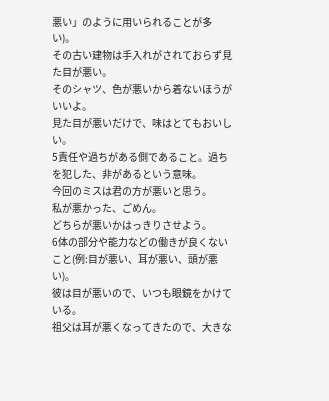悪い」のように用いられることが多い)。
その古い建物は手入れがされておらず見た目が悪い。
そのシャツ、色が悪いから着ないほうがいいよ。
見た目が悪いだけで、味はとてもおいしい。
5責任や過ちがある側であること。過ちを犯した、非があるという意味。
今回のミスは君の方が悪いと思う。
私が悪かった、ごめん。
どちらが悪いかはっきりさせよう。
6体の部分や能力などの働きが良くないこと(例:目が悪い、耳が悪い、頭が悪い)。
彼は目が悪いので、いつも眼鏡をかけている。
祖父は耳が悪くなってきたので、大きな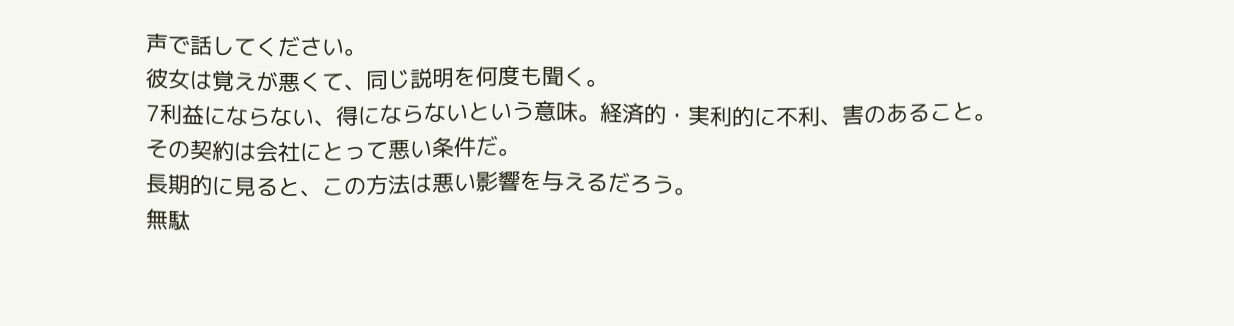声で話してください。
彼女は覚えが悪くて、同じ説明を何度も聞く。
7利益にならない、得にならないという意味。経済的・実利的に不利、害のあること。
その契約は会社にとって悪い条件だ。
長期的に見ると、この方法は悪い影響を与えるだろう。
無駄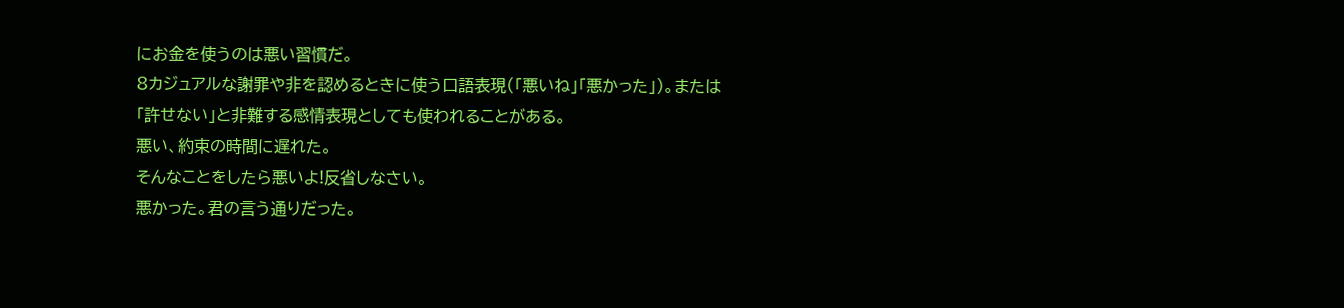にお金を使うのは悪い習慣だ。
8カジュアルな謝罪や非を認めるときに使う口語表現(「悪いね」「悪かった」)。または「許せない」と非難する感情表現としても使われることがある。
悪い、約束の時間に遅れた。
そんなことをしたら悪いよ!反省しなさい。
悪かった。君の言う通りだった。